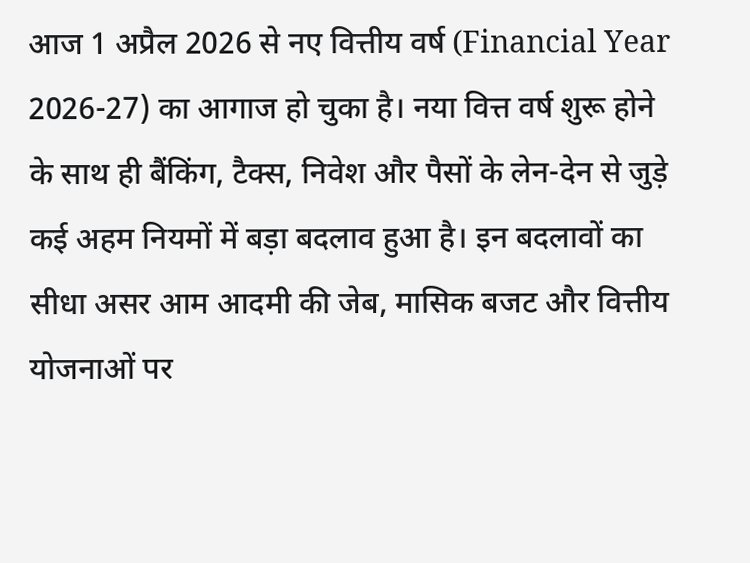आज 1 अप्रैल 2026 से नए वित्तीय वर्ष (Financial Year 2026-27) का आगाज हो चुका है। नया वित्त वर्ष शुरू होने के साथ ही बैंकिंग, टैक्स, निवेश और पैसों के लेन-देन से जुड़े कई अहम नियमों में बड़ा बदलाव हुआ है। इन बदलावों का सीधा असर आम आदमी की जेब, मासिक बजट और वित्तीय योजनाओं पर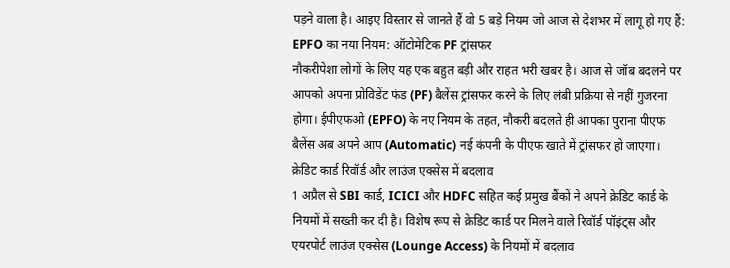पड़ने वाला है। आइए विस्तार से जानते हैं वो 5 बड़े नियम जो आज से देशभर में लागू हो गए हैं:
EPFO का नया नियम: ऑटोमेटिक PF ट्रांसफर
नौकरीपेशा लोगों के लिए यह एक बहुत बड़ी और राहत भरी खबर है। आज से जॉब बदलने पर आपको अपना प्रोविडेंट फंड (PF) बैलेंस ट्रांसफर करने के लिए लंबी प्रक्रिया से नहीं गुजरना होगा। ईपीएफओ (EPFO) के नए नियम के तहत, नौकरी बदलते ही आपका पुराना पीएफ बैलेंस अब अपने आप (Automatic) नई कंपनी के पीएफ खाते में ट्रांसफर हो जाएगा।
क्रेडिट कार्ड रिवॉर्ड और लाउंज एक्सेस में बदलाव
1 अप्रैल से SBI कार्ड, ICICI और HDFC सहित कई प्रमुख बैंकों ने अपने क्रेडिट कार्ड के नियमों में सख्ती कर दी है। विशेष रूप से क्रेडिट कार्ड पर मिलने वाले रिवॉर्ड पॉइंट्स और एयरपोर्ट लाउंज एक्सेस (Lounge Access) के नियमों में बदलाव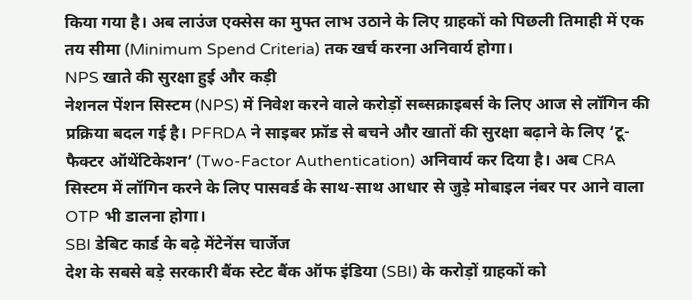किया गया है। अब लाउंज एक्सेस का मुफ्त लाभ उठाने के लिए ग्राहकों को पिछली तिमाही में एक तय सीमा (Minimum Spend Criteria) तक खर्च करना अनिवार्य होगा।
NPS खाते की सुरक्षा हुई और कड़ी
नेशनल पेंशन सिस्टम (NPS) में निवेश करने वाले करोड़ों सब्सक्राइबर्स के लिए आज से लॉगिन की प्रक्रिया बदल गई है। PFRDA ने साइबर फ्रॉड से बचने और खातों की सुरक्षा बढ़ाने के लिए ‘टू-फैक्टर ऑथेंटिकेशन’ (Two-Factor Authentication) अनिवार्य कर दिया है। अब CRA सिस्टम में लॉगिन करने के लिए पासवर्ड के साथ-साथ आधार से जुड़े मोबाइल नंबर पर आने वाला OTP भी डालना होगा।
SBI डेबिट कार्ड के बढ़े मेंटेनेंस चार्जेज
देश के सबसे बड़े सरकारी बैंक स्टेट बैंक ऑफ इंडिया (SBI) के करोड़ों ग्राहकों को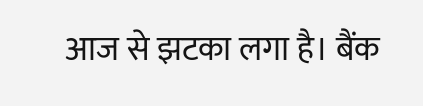आज से झटका लगा है। बैंक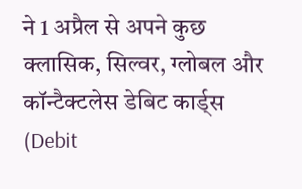ने 1 अप्रैल से अपने कुछ क्लासिक, सिल्वर, ग्लोबल और कॉन्टैक्टलेस डेबिट कार्ड्स (Debit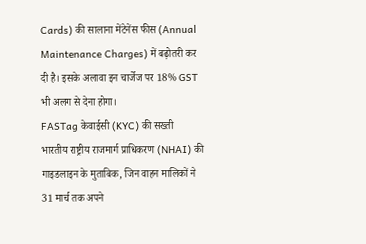Cards) की सालाना मेंटेनेंस फीस (Annual Maintenance Charges) में बढ़ोतरी कर दी है। इसके अलावा इन चार्जेज पर 18% GST भी अलग से देना होगा।
FASTag केवाईसी (KYC) की सख्ती
भारतीय राष्ट्रीय राजमार्ग प्राधिकरण (NHAI) की गाइडलाइन के मुताबिक, जिन वाहन मालिकों ने 31 मार्च तक अपने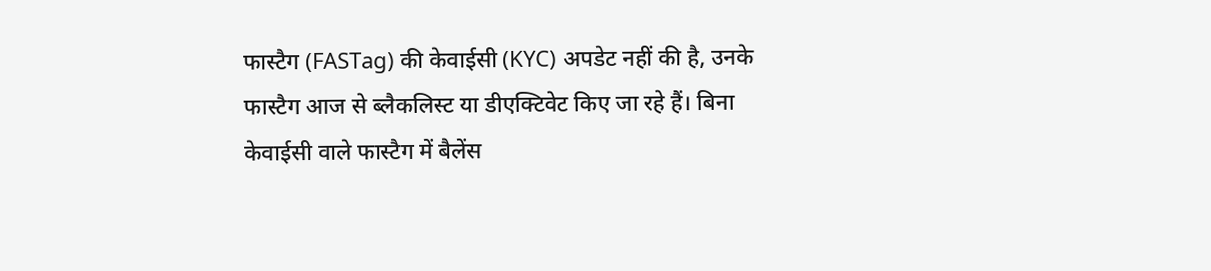फास्टैग (FASTag) की केवाईसी (KYC) अपडेट नहीं की है, उनके फास्टैग आज से ब्लैकलिस्ट या डीएक्टिवेट किए जा रहे हैं। बिना केवाईसी वाले फास्टैग में बैलेंस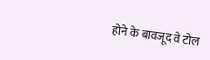होने के बावजूद वे टोल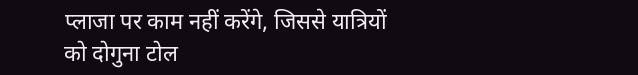प्लाजा पर काम नहीं करेंगे, जिससे यात्रियों को दोगुना टोल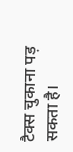टैक्स चुकाना पड़ सकता है।